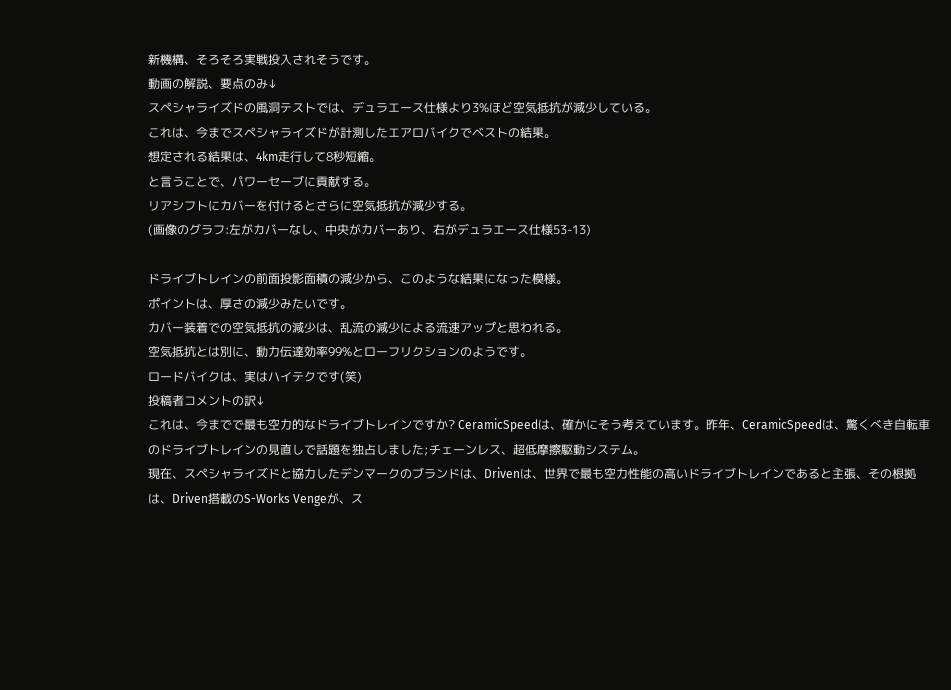新機構、そろそろ実戦投入されそうです。
動画の解説、要点のみ↓
スペシャライズドの風洞テストでは、デュラエース仕様より3%ほど空気抵抗が減少している。
これは、今までスペシャライズドが計測したエアロバイクでベストの結果。
想定される結果は、4km走行して8秒短縮。
と言うことで、パワーセーブに貢献する。
リアシフトにカバーを付けるとさらに空気抵抗が減少する。
(画像のグラフ:左がカバーなし、中央がカバーあり、右がデュラエース仕様53-13)

ドライブトレインの前面投影面積の減少から、このような結果になった模様。
ポイントは、厚さの減少みたいです。
カバー装着での空気抵抗の減少は、乱流の減少による流速アップと思われる。
空気抵抗とは別に、動力伝達効率99%とローフリクションのようです。
ロードバイクは、実はハイテクです(笑)
投稿者コメントの訳↓
これは、今までで最も空力的なドライブトレインですか? CeramicSpeedは、確かにそう考えています。昨年、CeramicSpeedは、驚くべき自転車のドライブトレインの見直しで話題を独占しました;チェーンレス、超低摩擦駆動システム。
現在、スペシャライズドと協力したデンマークのブランドは、Drivenは、世界で最も空力性能の高いドライブトレインであると主張、その根拠は、Driven搭載のS-Works Vengeが、ス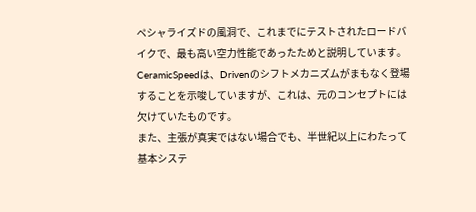ペシャライズドの風洞で、これまでにテストされたロードバイクで、最も高い空力性能であったためと説明しています。
CeramicSpeedは、Drivenのシフトメカニズムがまもなく登場することを示唆していますが、これは、元のコンセプトには欠けていたものです。
また、主張が真実ではない場合でも、半世紀以上にわたって基本システ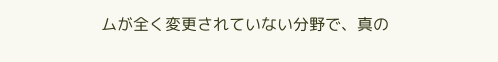ムが全く変更されていない分野で、真の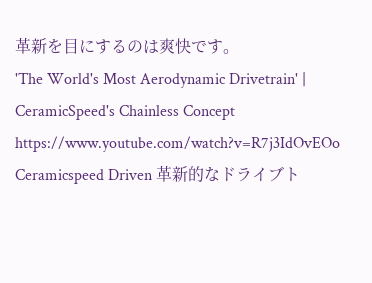革新を目にするのは爽快です。
'The World's Most Aerodynamic Drivetrain' | CeramicSpeed's Chainless Concept
https://www.youtube.com/watch?v=R7j3IdOvEOo
Ceramicspeed Driven 革新的なドライブト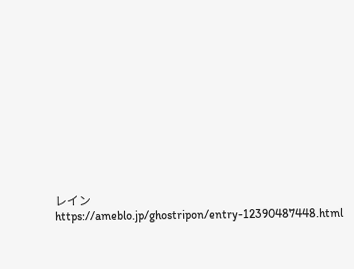レイン
https://ameblo.jp/ghostripon/entry-12390487448.html